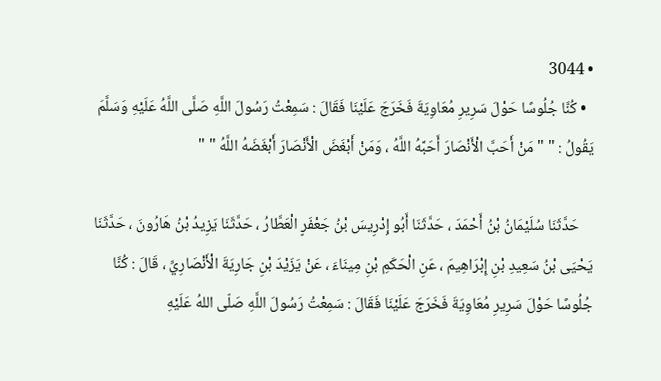• 3044
  • كُنَّا جُلُوسًا حَوْلَ سَرِيرِ مُعَاوِيَةَ فَخَرَجَ عَلَيْنَا فَقَالَ : سَمِعْتُ رَسُولَ اللَّهِ صَلَّى اللَّهُ عَلَيْهِ وَسَلَّمَ يَقُولُ : " " مَنْ أَحَبَّ الْأَنْصَارَ أَحَبَّهُ اللَّهُ ، وَمَنْ أَبْغَضَ الْأَنْصَارَ أَبْغَضَهُ اللَّهُ " "

    حَدَّثَنَا سُلَيْمَانُ بْنُ أَحْمَدَ ، حَدَّثَنَا أَبُو إِدْرِيسَ بْنُ جَعْفَرٍ الْعَطَّارُ ، حَدَّثَنَا يَزِيدُ بْنُ هَارُونَ ، حَدَّثَنَا يَحْيَى بْنُ سَعِيدِ بْنِ إِبْرَاهِيمَ ، عَنِ الْحَكَمِ بْنِ مِينَاءَ ، عَنْ يَزَيْدَ بْنِ جَارِيَةَ الْأَنْصَارِيِّ ، قَالَ : كُنَّا جُلُوسًا حَوْلَ سَرِيرِ مُعَاوِيَةَ فَخَرَجَ عَلَيْنَا فَقَالَ : سَمِعْتُ رَسُولَ اللَّهِ صَلّى اللهُ عَلَيْهِ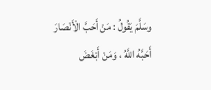وسَلَّمَ يَقُولُ : مَنْ أَحَبَّ الْأَنْصَارَ أَحَبَّهُ اللَّهُ ، وَمَنْ أَبْغَضَ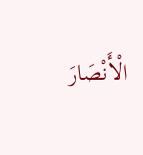الْأَنْصَارَ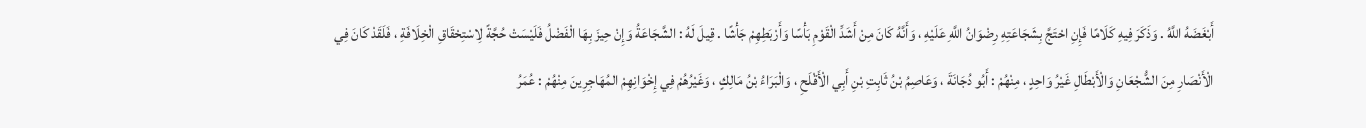أَبْغَضَهُ اللَّهُ . وَذَكَرَ فِيهِ كَلَامًا فَإِنِ احْتَجَّ بِشَجَاعَتِهِ رِضْوَانُ اللَّهِ عَلَيْهِ ، وَأَنَّهُ كَانَ مِنْ أَشَدِّ الْقَوْمِ بَأْسًا وَأَرْبَطِهِمْ جَأْشًا . قِيلَ لَهُ : الشَّجَاعَةُ وَإِنْ حِيزَ بِهَا الْفَضْلُ فَلَيْسَتْ حُجَّةً لِاسْتِحْقَاقِ الْخِلَافَةِ ، فَلَقَدْ كَانَ فِي الْأَنْصَارِ مِنَ الشُّجْعَانِ وَالْأَبْطَالِ غَيْرُ وَاحِدٍ ، مِنْهُمْ : أَبُو دُجَانَةَ ، وَعَاصِمُ بْنُ ثَابِتِ بْنِ أَبِي الْأَقْلَحِ ، وَالْبَرَاءُ بْنُ مَالِكٍ ، وَغَيْرُهُمْ فِي إِخْوَانِهِمْ المُهَاجِرِينَ مِنْهُمْ : عُمَرُ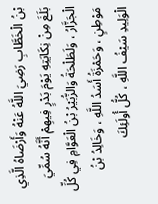بْنُ الْخَطَّابِ رَضِيَ اللَّهُ عَنْهُ وَأَرْضَاهُ الَّذِي بَلَغَ مِنْ نِكَايَتِهِ يَوْمَ بَدْرٍ فِيهِمْ أَنَّهُ سُمِّيَ الْجَزَّارُ ، وَلَطَلْحَةُ وَالزُّبَيْرُ بْنُ الْعَوَّامِ فِي كُلِّ مَوْطِنٍ ، وَحَمْزَةُ أَسَدُ اللَّهِ ، وَخَالِدُ بْنُ الْوَلِيدِ سَيْفُ اللَّهِ ، كُلُّ أُولَئِكَ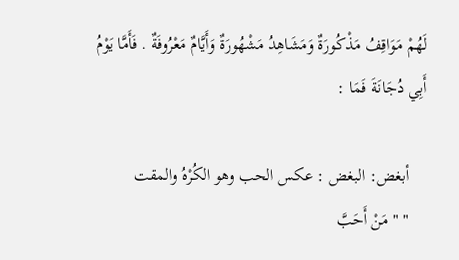لَهُمْ مَوَاقِفُ مَذْكُورَةٌ وَمَشَاهِدُ مَشْهُورَةٌ وَأَيَّامٌ مَعْرُوفَةٌ . فَأَمَّا يَوْمُ أَبِي دُجَانَةَ فَمَا :

    أبغض: البغض : عكس الحب وهو الكُرْهُ والمقت
    " " مَنْ أَحَبَّ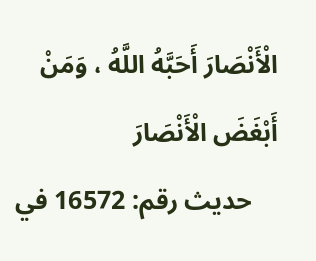الْأَنْصَارَ أَحَبَّهُ اللَّهُ ، وَمَنْ أَبْغَضَ الْأَنْصَارَ
    حديث رقم: 16572 في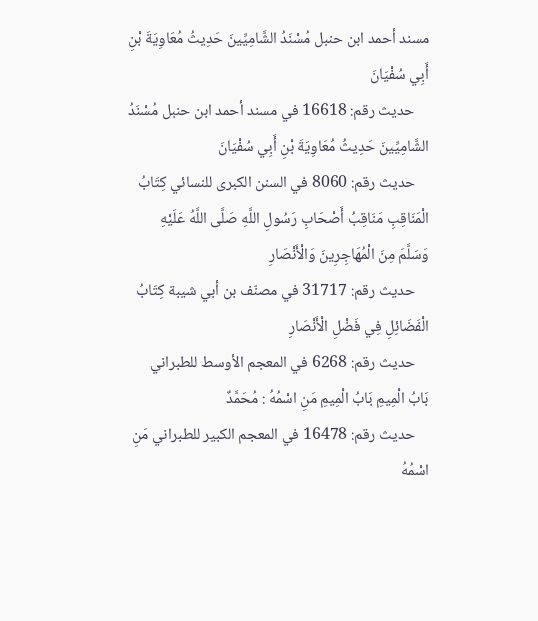مسند أحمد ابن حنبل مُسْنَدُ الشَّامِيِّينَ حَدِيثُ مُعَاوِيَةَ بْنِ أَبِي سُفْيَانَ
    حديث رقم: 16618 في مسند أحمد ابن حنبل مُسْنَدُ الشَّامِيِّينَ حَدِيثُ مُعَاوِيَةَ بْنِ أَبِي سُفْيَانَ
    حديث رقم: 8060 في السنن الكبرى للنسائي كِتَابُ الْمَنَاقِبِ مَنَاقِبُ أَصْحَابِ رَسُولِ اللَّهِ صَلَّى اللَّهُ عَلَيْهِ وَسَلَّمَ مِنَ الْمُهَاجِرِينَ وَالْأَنْصَارِ
    حديث رقم: 31717 في مصنّف بن أبي شيبة كِتَابُ الْفَضَائِلِ فِي فَضْلِ الْأَنْصَارِ
    حديث رقم: 6268 في المعجم الأوسط للطبراني بَابُ الْمِيمِ بَابُ الْمِيمِ مَنِ اسْمُهُ : مُحَمَّدٌ
    حديث رقم: 16478 في المعجم الكبير للطبراني مَنِ اسْمُهُ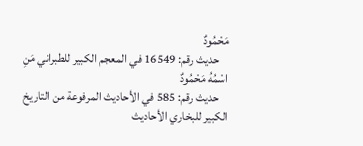مَحْمُودٌ
    حديث رقم: 16549 في المعجم الكبير للطبراني مَنِ اسْمُهُ مَحْمُودٌ
    حديث رقم: 585 في الأحاديث المرفوعة من التاريخ الكبير للبخاري الأحاديث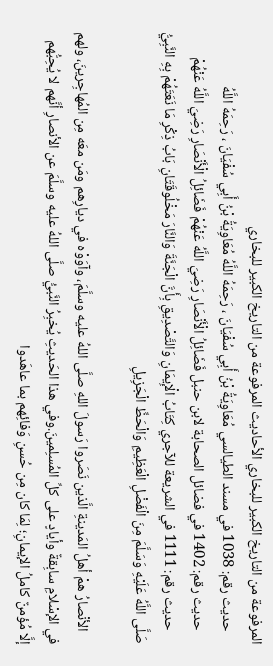المرفوعة من التاريخ الكبير للبخاري الأحاديث المرفوعة من التاريخ الكبير للبخاري
    حديث رقم: 1038 في مسند الطيالسي مُعَاوِيَةُ بْنُ أَبِي سُفْيَانَ ، رَحِمَهُ اللَّهُ مُعَاوِيَةُ بْنُ أَبِي سُفْيَانَ ، رَحِمَهُ اللَّهُ
    حديث رقم: 1402 في فضائل الصحابة لابن حنبل فَضَائِلُ الْأَنْصَارِ رَضِيَ اللَّهُ عَنْهُمْ فَضَائِلُ الْأَنْصَارِ رَضِيَ اللَّهُ عَنْهُمْ
    حديث رقم: 1111 في الشريعة للآجري كِتَابُ الْإِيمَانِ وَالتَّصْدِيقِ بِأَنَّ الْجَنَّةَ وَالنَّارَ مَخْلُوقَتَانِ بَابُ ذِكْرِ مَا نَعَتَهُمْ بِهِ النَّبِيُّ صَلَّى اللَّهُ عَلَيْهِ وَسَلَّمَ مِنَ الْفَضْلِ الْعَظِيمِ وَالْحَظِّ الْجَزِيلِ

    الأنْصارُ همْ أهلُ المَدينةِ الَّذين نَصَروا رَسولَ اللهِ صلَّى اللهُ عليه وسلَّمَ، وآوَوْه في ديارِهم ومَن معَه مِن المُهاجِرينَ، ولهم في الإسْلامِ سابِقةٌ وأيادٍ على كلِّ المُسلِمينَ.وفي هذا الحَديثِ يُخبِرُ النَّبيُّ صلَّى اللهُ عليه وسلَّمَ عن الأنصارِ أنَّهم لا يُحِبُّهم إلَّا مُؤمنٌ كاملُ الإيمانِ؛ لِمَا كان مِن حُسنِ وَفائِهم بما عاهَدوا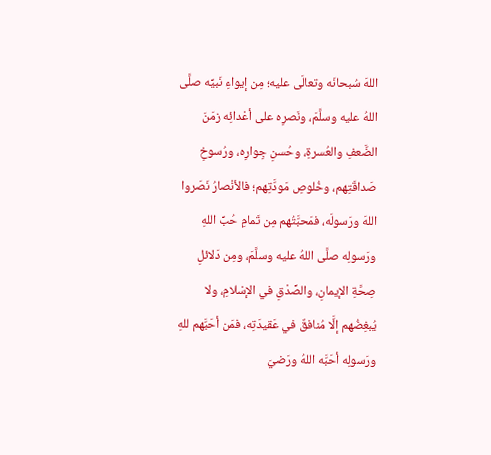اللهَ سُبحانَه وتعالَى عليه؛ مِن إيواءِ نَبيِّه صلَّى اللهُ عليه وسلَّمَ، ونَصرِه على أعْدائِه زمَنَ الضَّعفِ والعُسرةِ، وحُسنِ جِوارِه، ورُسوخِ صَداقَتِهم، وخُلوصِ مَودَّتِهم؛ فالأنْصارُ نَصَروا اللهَ ورَسولَه، فمَحبَّتُهم مِن تَمامِ حُبِّ اللهِ ورَسولِه صلَّى اللهُ عليه وسلَّمَ، ومِن دَلائلِ صِحَّةِ الإيمانِ، والصِّدْقِ في الإسْلامِ، ولا يُبغِضُهم إلَّا مُنافقٌ في عَقيدَتِه، فمَن أحَبَّهم للهِ ورَسولِه أحَبَّه اللهُ ورَضيَ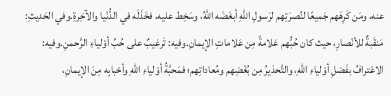عنه، ومَن كَرِهَهم جَميعًا لنُصرَتِهم لرَسولِ اللهِ أبغَضَه اللهُ، وسَخِط عليه، فخَذَلَه في الدُّنْيا والآخِرةِ.وفي الحَديثِ: مَنقَبةٌ للأنْصارِ، حيث كان حُبُّهم عَلامةً مِن عَلاماتِ الإيمانِ.وفيه: تَرغيبٌ على حُبِّ أوْلياءِ الرَّحمنِ.وفيه: الاعْترافُ بفَضلِ أوْلياءِ اللهِ، والتَّحذيرُ مِن بُغْضِهم ومُعاداتِهم؛ فمَحبَّةُ أوْلياءِ اللهِ وأحْبابِه مِنَ الإيمانِ،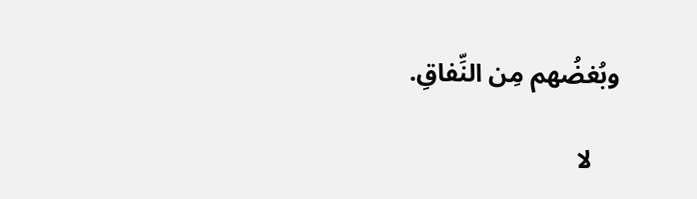وبُغضُهم مِن النِّفاقِ.

    لا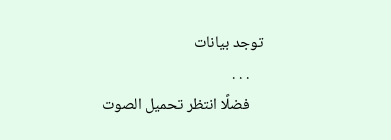توجد بيانات
    . . .
    فضلًا انتظر تحميل الصوت